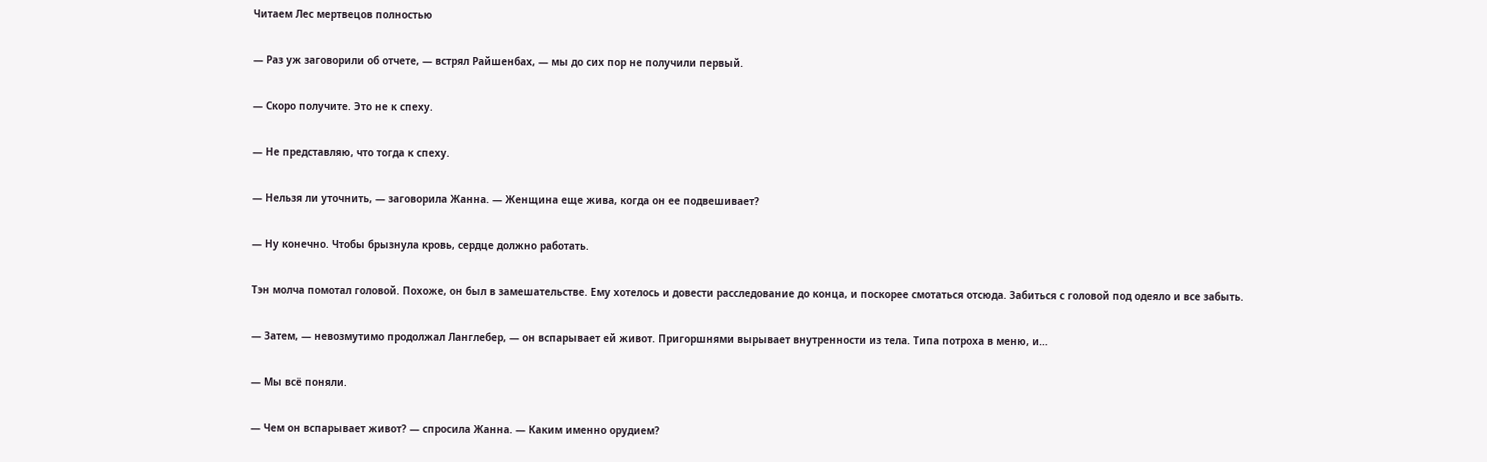Читаем Лес мертвецов полностью

— Раз уж заговорили об отчете, — встрял Райшенбах, — мы до сих пор не получили первый.

— Скоро получите. Это не к спеху.

— Не представляю, что тогда к спеху.

— Нельзя ли уточнить, — заговорила Жанна. — Женщина еще жива, когда он ее подвешивает?

— Ну конечно. Чтобы брызнула кровь, сердце должно работать.

Тэн молча помотал головой. Похоже, он был в замешательстве. Ему хотелось и довести расследование до конца, и поскорее смотаться отсюда. Забиться с головой под одеяло и все забыть.

— Затем, — невозмутимо продолжал Ланглебер, — он вспарывает ей живот. Пригоршнями вырывает внутренности из тела. Типа потроха в меню, и…

— Мы всё поняли.

— Чем он вспарывает живот? — спросила Жанна. — Каким именно орудием?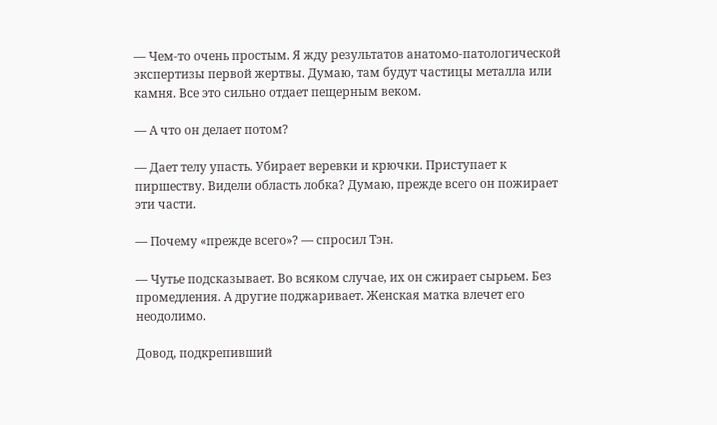— Чем-то очень простым. Я жду результатов анатомо-патологической экспертизы первой жертвы. Думаю, там будут частицы металла или камня. Все это сильно отдает пещерным веком.

— А что он делает потом?

— Дает телу упасть. Убирает веревки и крючки. Приступает к пиршеству. Видели область лобка? Думаю, прежде всего он пожирает эти части.

— Почему «прежде всего»? — спросил Тэн.

— Чутье подсказывает. Во всяком случае, их он сжирает сырьем. Без промедления. А другие поджаривает. Женская матка влечет его неодолимо.

Довод, подкрепивший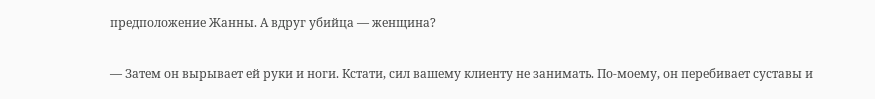предположение Жанны. А вдруг убийца — женщина?

— Затем он вырывает ей руки и ноги. Кстати, сил вашему клиенту не занимать. По-моему, он перебивает суставы и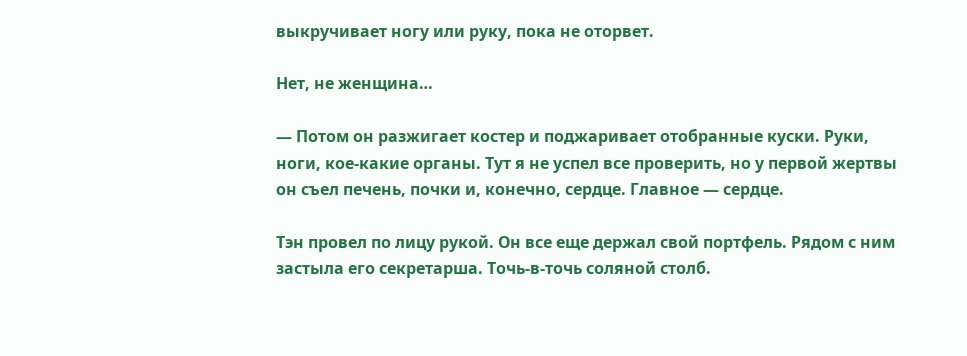выкручивает ногу или руку, пока не оторвет.

Нет, не женщина…

— Потом он разжигает костер и поджаривает отобранные куски. Руки, ноги, кое-какие органы. Тут я не успел все проверить, но у первой жертвы он съел печень, почки и, конечно, сердце. Главное — сердце.

Тэн провел по лицу рукой. Он все еще держал свой портфель. Рядом с ним застыла его секретарша. Точь-в-точь соляной столб.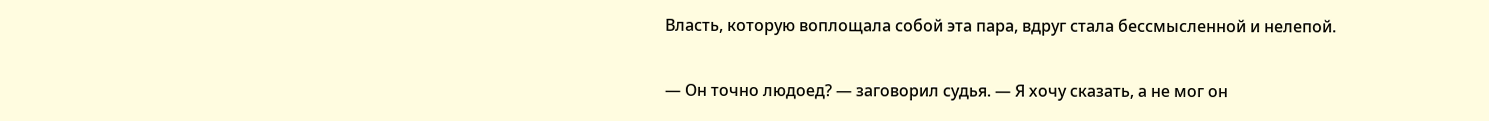Власть, которую воплощала собой эта пара, вдруг стала бессмысленной и нелепой.

— Он точно людоед? — заговорил судья. — Я хочу сказать, а не мог он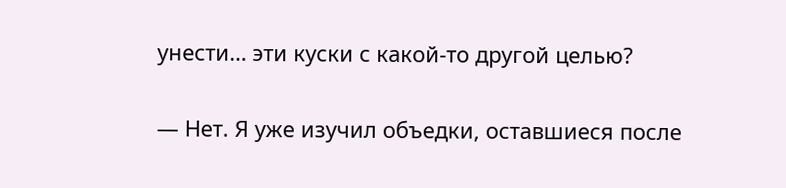унести… эти куски с какой-то другой целью?

— Нет. Я уже изучил объедки, оставшиеся после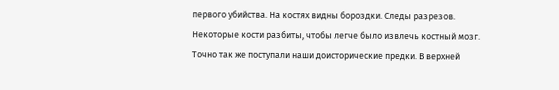первого убийства. На костях видны бороздки. Следы разрезов. Некоторые кости разбиты, чтобы легче было извлечь костный мозг. Точно так же поступали наши доисторические предки. В верхней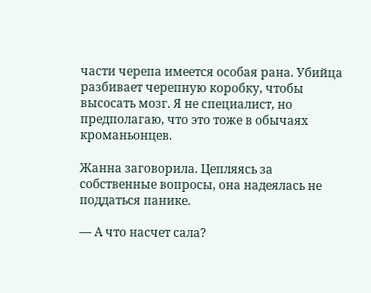части черепа имеется особая рана. Убийца разбивает черепную коробку, чтобы высосать мозг. Я не специалист, но предполагаю, что это тоже в обычаях кроманьонцев.

Жанна заговорила. Цепляясь за собственные вопросы, она надеялась не поддаться панике.

— А что насчет сала?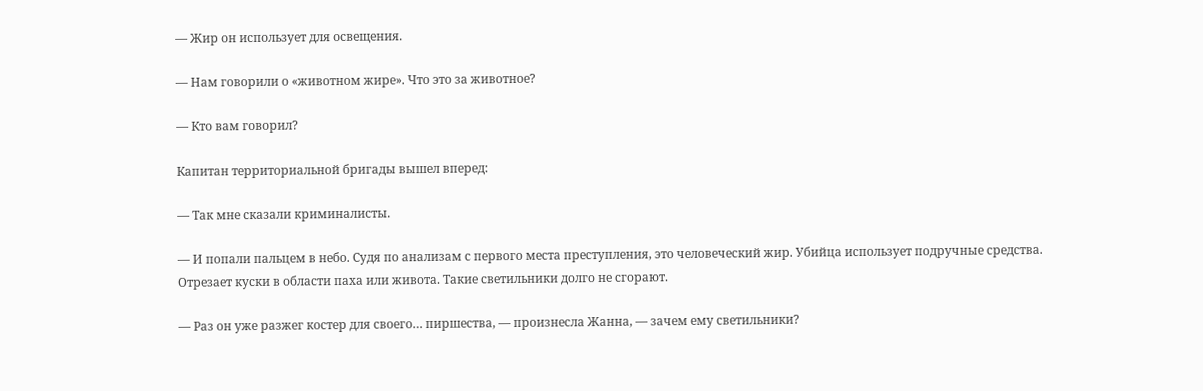— Жир он использует для освещения.

— Нам говорили о «животном жире». Что это за животное?

— Кто вам говорил?

Капитан территориальной бригады вышел вперед:

— Так мне сказали криминалисты.

— И попали пальцем в небо. Судя по анализам с первого места преступления, это человеческий жир. Убийца использует подручные средства. Отрезает куски в области паха или живота. Такие светильники долго не сгорают.

— Раз он уже разжег костер для своего… пиршества, — произнесла Жанна, — зачем ему светильники?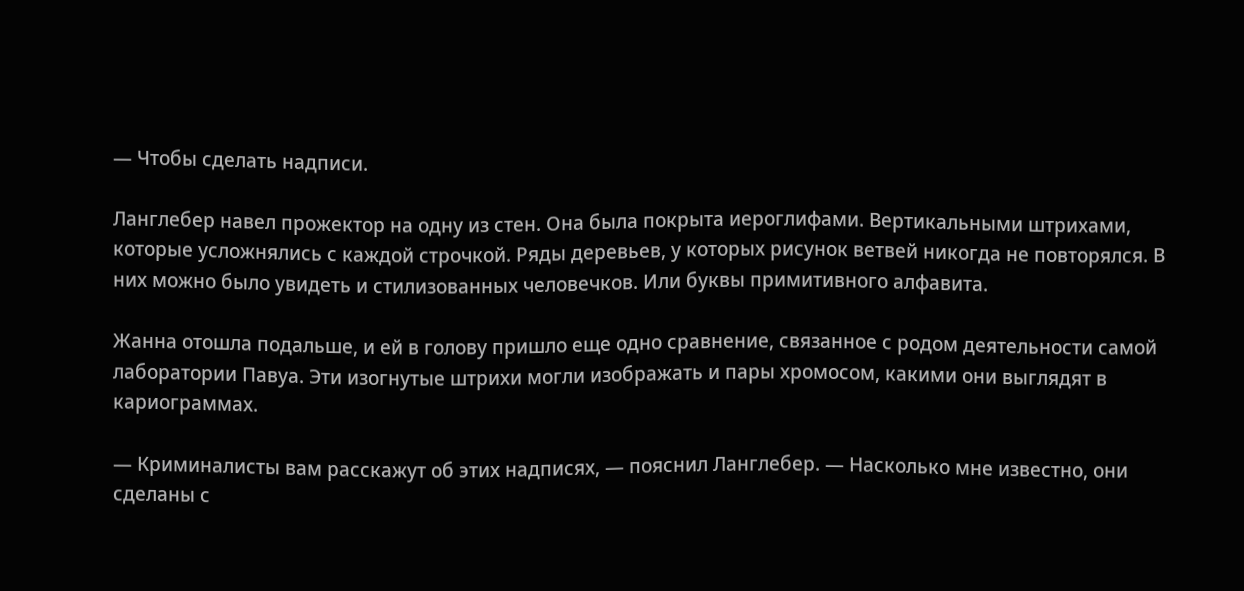— Чтобы сделать надписи.

Ланглебер навел прожектор на одну из стен. Она была покрыта иероглифами. Вертикальными штрихами, которые усложнялись с каждой строчкой. Ряды деревьев, у которых рисунок ветвей никогда не повторялся. В них можно было увидеть и стилизованных человечков. Или буквы примитивного алфавита.

Жанна отошла подальше, и ей в голову пришло еще одно сравнение, связанное с родом деятельности самой лаборатории Павуа. Эти изогнутые штрихи могли изображать и пары хромосом, какими они выглядят в кариограммах.

— Криминалисты вам расскажут об этих надписях, — пояснил Ланглебер. — Насколько мне известно, они сделаны с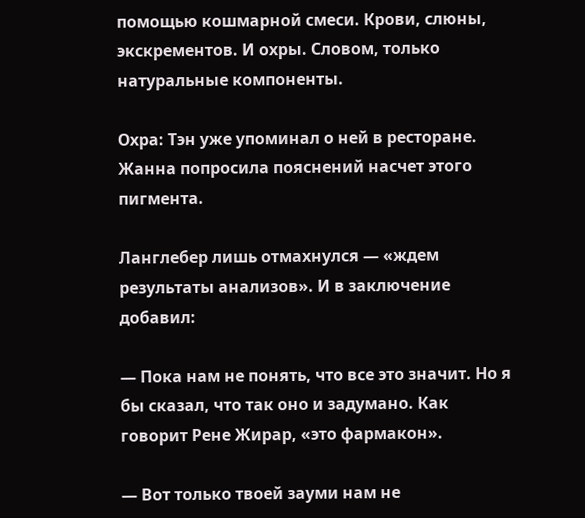помощью кошмарной смеси. Крови, слюны, экскрементов. И охры. Словом, только натуральные компоненты.

Охра: Тэн уже упоминал о ней в ресторане. Жанна попросила пояснений насчет этого пигмента.

Ланглебер лишь отмахнулся — «ждем результаты анализов». И в заключение добавил:

— Пока нам не понять, что все это значит. Но я бы сказал, что так оно и задумано. Как говорит Рене Жирар, «это фармакон».

— Вот только твоей зауми нам не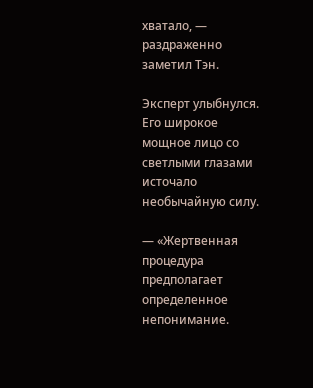хватало, — раздраженно заметил Тэн.

Эксперт улыбнулся. Его широкое мощное лицо со светлыми глазами источало необычайную силу.

— «Жертвенная процедура предполагает определенное непонимание.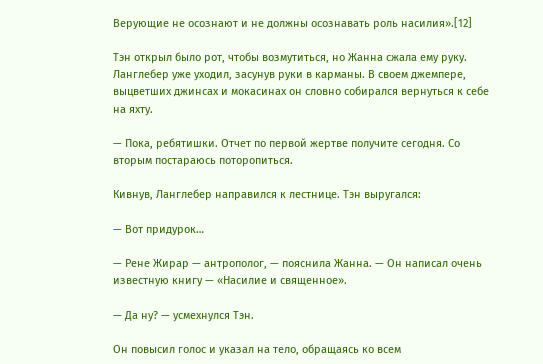Верующие не осознают и не должны осознавать роль насилия».[12]

Тэн открыл было рот, чтобы возмутиться, но Жанна сжала ему руку. Ланглебер уже уходил, засунув руки в карманы. В своем джемпере, выцветших джинсах и мокасинах он словно собирался вернуться к себе на яхту.

— Пока, ребятишки. Отчет по первой жертве получите сегодня. Со вторым постараюсь поторопиться.

Кивнув, Ланглебер направился к лестнице. Тэн выругался:

— Вот придурок…

— Рене Жирар — антрополог, — пояснила Жанна. — Он написал очень известную книгу — «Насилие и священное».

— Да ну? — усмехнулся Тэн.

Он повысил голос и указал на тело, обращаясь ко всем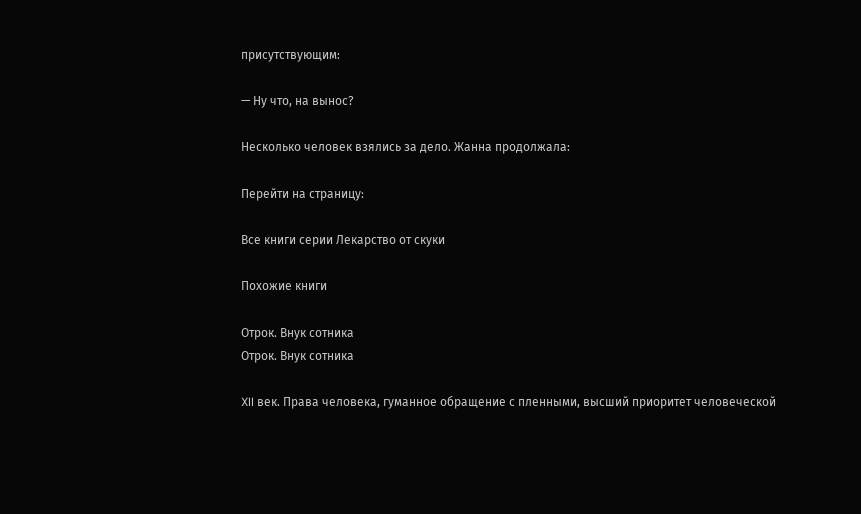присутствующим:

— Ну что, на вынос?

Несколько человек взялись за дело. Жанна продолжала:

Перейти на страницу:

Все книги серии Лекарство от скуки

Похожие книги

Отрок. Внук сотника
Отрок. Внук сотника

XII век. Права человека, гуманное обращение с пленными, высший приоритет человеческой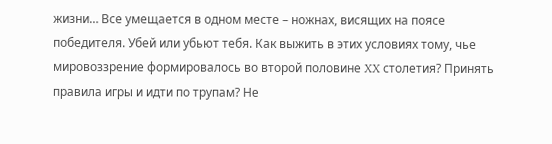жизни… Все умещается в одном месте – ножнах, висящих на поясе победителя. Убей или убьют тебя. Как выжить в этих условиях тому, чье мировоззрение формировалось во второй половине XX столетия? Принять правила игры и идти по трупам? Не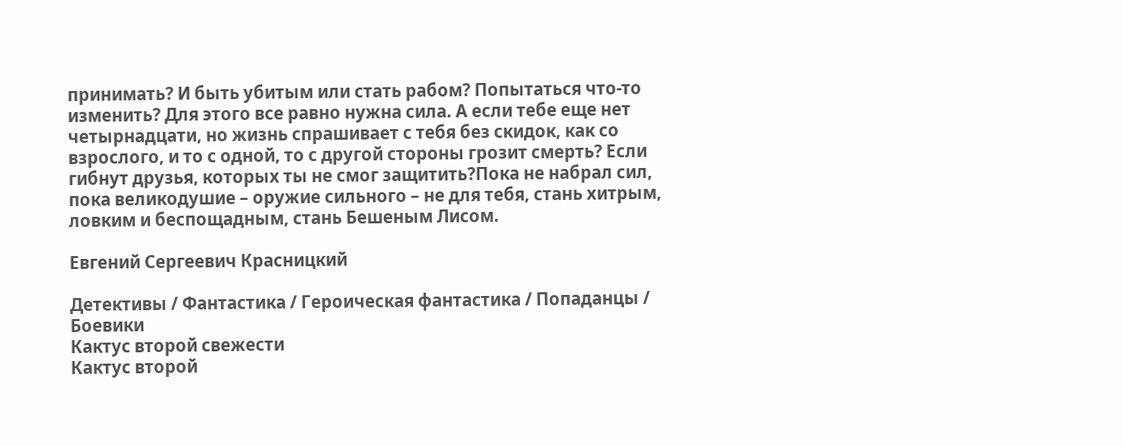принимать? И быть убитым или стать рабом? Попытаться что-то изменить? Для этого все равно нужна сила. А если тебе еще нет четырнадцати, но жизнь спрашивает с тебя без скидок, как со взрослого, и то с одной, то с другой стороны грозит смерть? Если гибнут друзья, которых ты не смог защитить?Пока не набрал сил, пока великодушие – оружие сильного – не для тебя, стань хитрым, ловким и беспощадным, стань Бешеным Лисом.

Евгений Сергеевич Красницкий

Детективы / Фантастика / Героическая фантастика / Попаданцы / Боевики
Кактус второй свежести
Кактус второй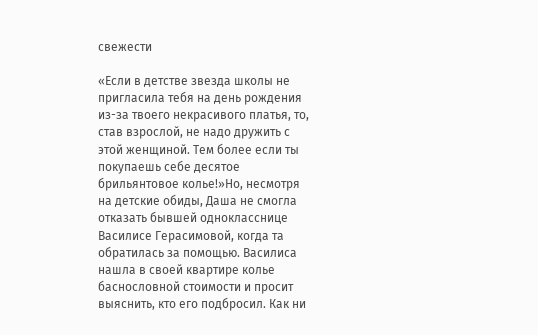свежести

«Если в детстве звезда школы не пригласила тебя на день рождения из-за твоего некрасивого платья, то, став взрослой, не надо дружить с этой женщиной. Тем более если ты покупаешь себе десятое брильянтовое колье!»Но, несмотря на детские обиды, Даша не смогла отказать бывшей однокласснице Василисе Герасимовой, когда та обратилась за помощью. Василиса нашла в своей квартире колье баснословной стоимости и просит выяснить, кто его подбросил. Как ни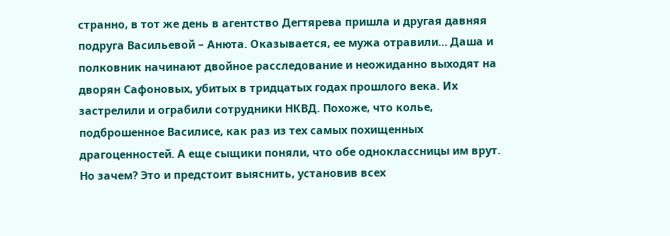странно, в тот же день в агентство Дегтярева пришла и другая давняя подруга Васильевой – Анюта. Оказывается, ее мужа отравили… Даша и полковник начинают двойное расследование и неожиданно выходят на дворян Сафоновых, убитых в тридцатых годах прошлого века. Их застрелили и ограбили сотрудники НКВД. Похоже, что колье, подброшенное Василисе, как раз из тех самых похищенных драгоценностей. А еще сыщики поняли, что обе одноклассницы им врут. Но зачем? Это и предстоит выяснить, установив всех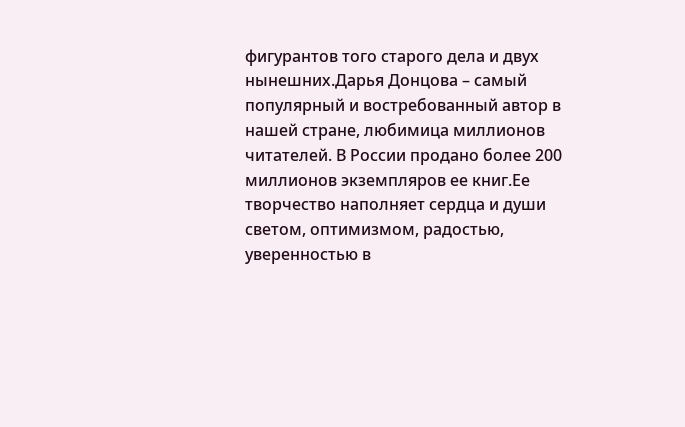фигурантов того старого дела и двух нынешних.Дарья Донцова – самый популярный и востребованный автор в нашей стране, любимица миллионов читателей. В России продано более 200 миллионов экземпляров ее книг.Ее творчество наполняет сердца и души светом, оптимизмом, радостью, уверенностью в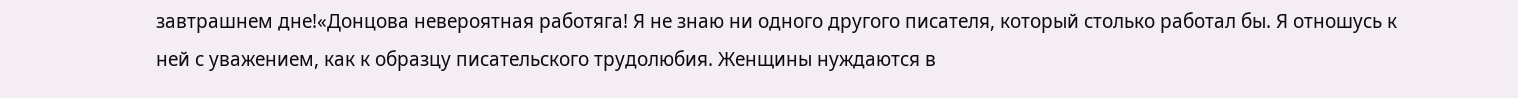завтрашнем дне!«Донцова невероятная работяга! Я не знаю ни одного другого писателя, который столько работал бы. Я отношусь к ней с уважением, как к образцу писательского трудолюбия. Женщины нуждаются в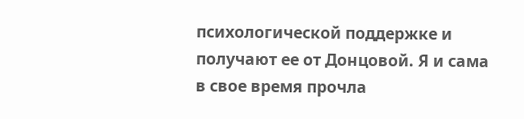психологической поддержке и получают ее от Донцовой. Я и сама в свое время прочла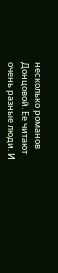несколько романов Донцовой. Ее читают очень разные люди. И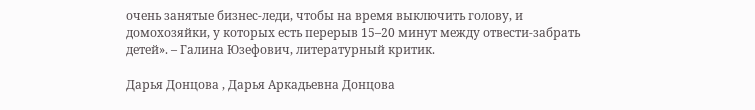очень занятые бизнес-леди, чтобы на время выключить голову, и домохозяйки, у которых есть перерыв 15–20 минут между отвести-забрать детей». – Галина Юзефович, литературный критик.

Дарья Донцова , Дарья Аркадьевна Донцова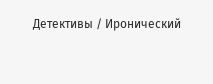Детективы / Иронический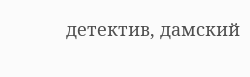детектив, дамский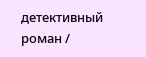детективный роман /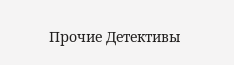Прочие Детективы